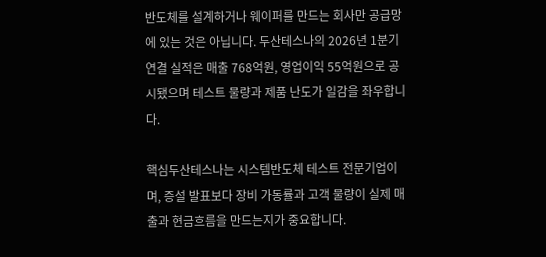반도체를 설계하거나 웨이퍼를 만드는 회사만 공급망에 있는 것은 아닙니다. 두산테스나의 2026년 1분기 연결 실적은 매출 768억원, 영업이익 55억원으로 공시됐으며 테스트 물량과 제품 난도가 일감을 좌우합니다.

핵심두산테스나는 시스템반도체 테스트 전문기업이며, 증설 발표보다 장비 가동률과 고객 물량이 실제 매출과 현금흐름을 만드는지가 중요합니다.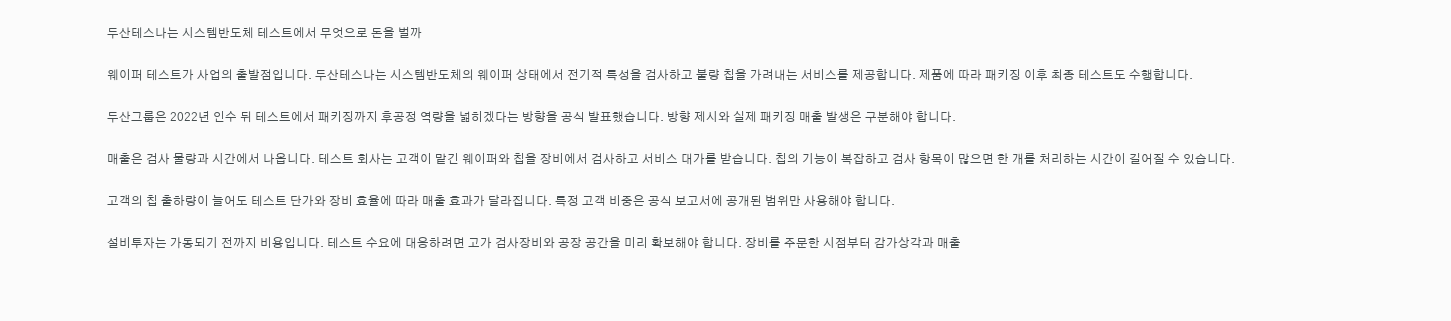두산테스나는 시스템반도체 테스트에서 무엇으로 돈을 벌까

웨이퍼 테스트가 사업의 출발점입니다. 두산테스나는 시스템반도체의 웨이퍼 상태에서 전기적 특성을 검사하고 불량 칩을 가려내는 서비스를 제공합니다. 제품에 따라 패키징 이후 최종 테스트도 수행합니다.

두산그룹은 2022년 인수 뒤 테스트에서 패키징까지 후공정 역량을 넓히겠다는 방향을 공식 발표했습니다. 방향 제시와 실제 패키징 매출 발생은 구분해야 합니다.

매출은 검사 물량과 시간에서 나옵니다. 테스트 회사는 고객이 맡긴 웨이퍼와 칩을 장비에서 검사하고 서비스 대가를 받습니다. 칩의 기능이 복잡하고 검사 항목이 많으면 한 개를 처리하는 시간이 길어질 수 있습니다.

고객의 칩 출하량이 늘어도 테스트 단가와 장비 효율에 따라 매출 효과가 달라집니다. 특정 고객 비중은 공식 보고서에 공개된 범위만 사용해야 합니다.

설비투자는 가동되기 전까지 비용입니다. 테스트 수요에 대응하려면 고가 검사장비와 공장 공간을 미리 확보해야 합니다. 장비를 주문한 시점부터 감가상각과 매출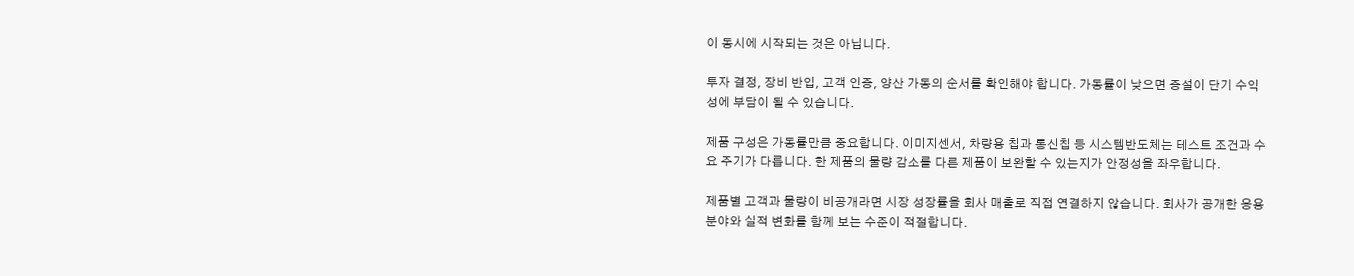이 동시에 시작되는 것은 아닙니다.

투자 결정, 장비 반입, 고객 인증, 양산 가동의 순서를 확인해야 합니다. 가동률이 낮으면 증설이 단기 수익성에 부담이 될 수 있습니다.

제품 구성은 가동률만큼 중요합니다. 이미지센서, 차량용 칩과 통신칩 등 시스템반도체는 테스트 조건과 수요 주기가 다릅니다. 한 제품의 물량 감소를 다른 제품이 보완할 수 있는지가 안정성을 좌우합니다.

제품별 고객과 물량이 비공개라면 시장 성장률을 회사 매출로 직접 연결하지 않습니다. 회사가 공개한 응용 분야와 실적 변화를 함께 보는 수준이 적절합니다.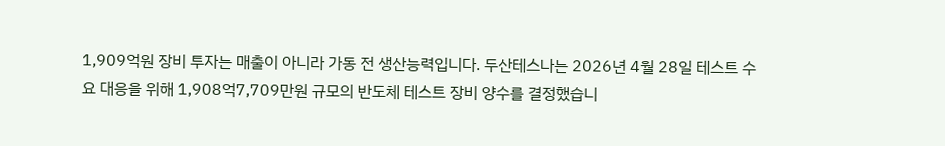1,909억원 장비 투자는 매출이 아니라 가동 전 생산능력입니다. 두산테스나는 2026년 4월 28일 테스트 수요 대응을 위해 1,908억7,709만원 규모의 반도체 테스트 장비 양수를 결정했습니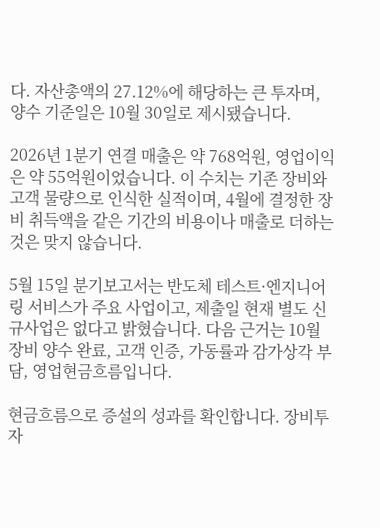다. 자산총액의 27.12%에 해당하는 큰 투자며, 양수 기준일은 10월 30일로 제시됐습니다.

2026년 1분기 연결 매출은 약 768억원, 영업이익은 약 55억원이었습니다. 이 수치는 기존 장비와 고객 물량으로 인식한 실적이며, 4월에 결정한 장비 취득액을 같은 기간의 비용이나 매출로 더하는 것은 맞지 않습니다.

5월 15일 분기보고서는 반도체 테스트·엔지니어링 서비스가 주요 사업이고, 제출일 현재 별도 신규사업은 없다고 밝혔습니다. 다음 근거는 10월 장비 양수 완료, 고객 인증, 가동률과 감가상각 부담, 영업현금흐름입니다.

현금흐름으로 증설의 성과를 확인합니다. 장비투자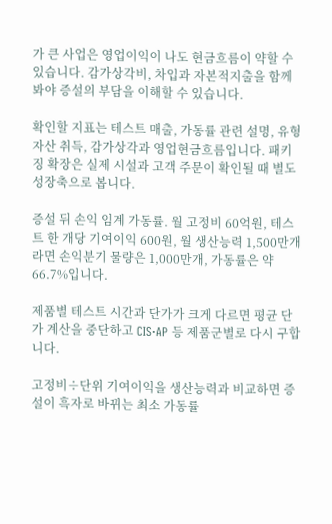가 큰 사업은 영업이익이 나도 현금흐름이 약할 수 있습니다. 감가상각비, 차입과 자본적지출을 함께 봐야 증설의 부담을 이해할 수 있습니다.

확인할 지표는 테스트 매출, 가동률 관련 설명, 유형자산 취득, 감가상각과 영업현금흐름입니다. 패키징 확장은 실제 시설과 고객 주문이 확인될 때 별도 성장축으로 봅니다.

증설 뒤 손익 임계 가동률. 월 고정비 60억원, 테스트 한 개당 기여이익 600원, 월 생산능력 1,500만개라면 손익분기 물량은 1,000만개, 가동률은 약 66.7%입니다.

제품별 테스트 시간과 단가가 크게 다르면 평균 단가 계산을 중단하고 CIS·AP 등 제품군별로 다시 구합니다.

고정비÷단위 기여이익을 생산능력과 비교하면 증설이 흑자로 바뀌는 최소 가동률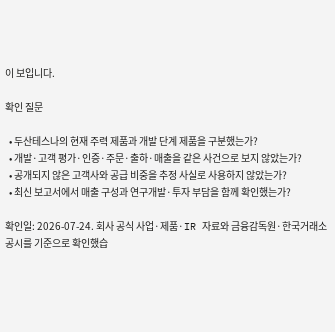이 보입니다.

확인 질문

  • 두산테스나의 현재 주력 제품과 개발 단계 제품을 구분했는가?
  • 개발·고객 평가·인증·주문·출하·매출을 같은 사건으로 보지 않았는가?
  • 공개되지 않은 고객사와 공급 비중을 추정 사실로 사용하지 않았는가?
  • 최신 보고서에서 매출 구성과 연구개발·투자 부담을 함께 확인했는가?

확인일: 2026-07-24. 회사 공식 사업·제품·IR 자료와 금융감독원·한국거래소 공시를 기준으로 확인했습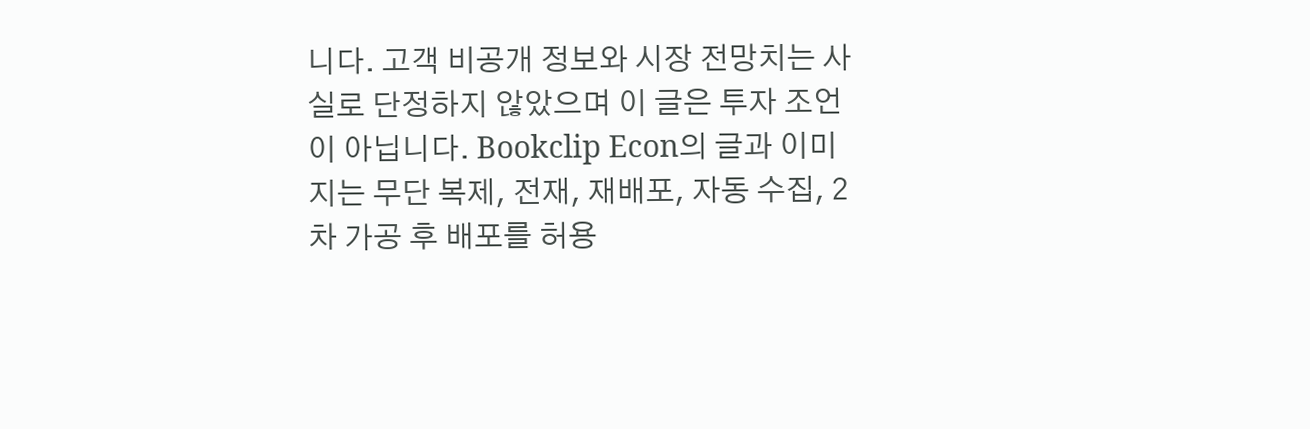니다. 고객 비공개 정보와 시장 전망치는 사실로 단정하지 않았으며 이 글은 투자 조언이 아닙니다. Bookclip Econ의 글과 이미지는 무단 복제, 전재, 재배포, 자동 수집, 2차 가공 후 배포를 허용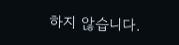하지 않습니다.